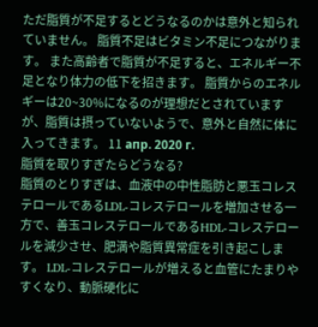ただ脂質が不足するとどうなるのかは意外と知られていません。 脂質不足はビタミン不足につながります。 また高齢者で脂質が不足すると、エネルギー不足となり体力の低下を招きます。 脂質からのエネルギーは20~30%になるのが理想だとされていますが、脂質は摂っていないようで、意外と自然に体に入ってきます。 11 апр. 2020 г.
脂質を取りすぎたらどうなる?
脂質のとりすぎは、血液中の中性脂肪と悪玉コレステロールであるLDL-コレステロールを増加させる一方で、善玉コレステロールであるHDL-コレステロールを減少させ、肥満や脂質異常症を引き起こします。 LDL-コレステロールが増えると血管にたまりやすくなり、動脈硬化に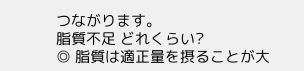つながります。
脂質不足 どれくらい?
◎ 脂質は適正量を摂ることが大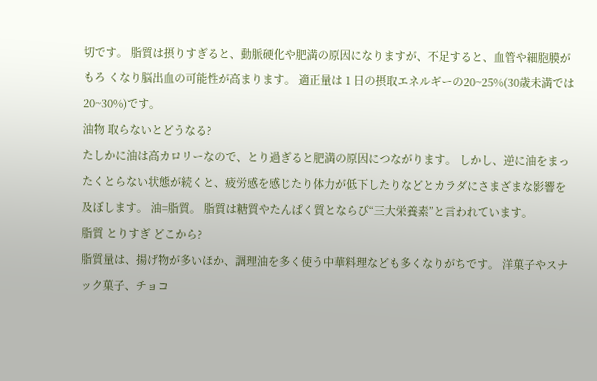切です。 脂質は摂りすぎると、動脈硬化や肥満の原因になりますが、不足すると、血管や細胞膜がもろ くなり脳出血の可能性が高まります。 適正量は 1 日の摂取エネルギーの20~25%(30歳未満では20~30%)です。
油物 取らないとどうなる?
たしかに油は高カロリーなので、とり過ぎると肥満の原因につながります。 しかし、逆に油をまったくとらない状態が続くと、疲労感を感じたり体力が低下したりなどとカラダにさまざまな影響を及ぼします。 油=脂質。 脂質は糖質やたんぱく質とならび“三大栄養素”と言われています。
脂質 とりすぎ どこから?
脂質量は、揚げ物が多いほか、調理油を多く使う中華料理なども多くなりがちです。 洋菓子やスナック菓子、チョコ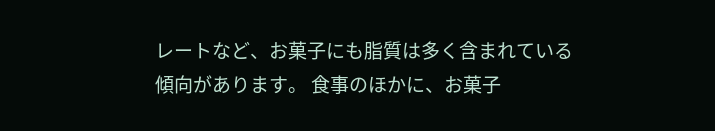レートなど、お菓子にも脂質は多く含まれている傾向があります。 食事のほかに、お菓子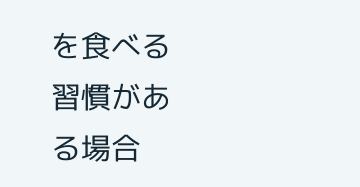を食べる習慣がある場合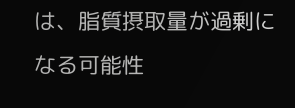は、脂質摂取量が過剰になる可能性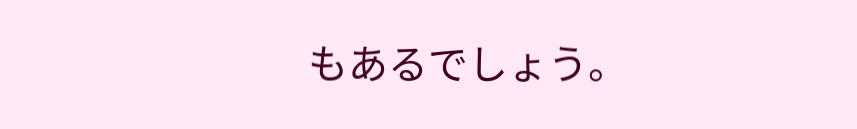もあるでしょう。